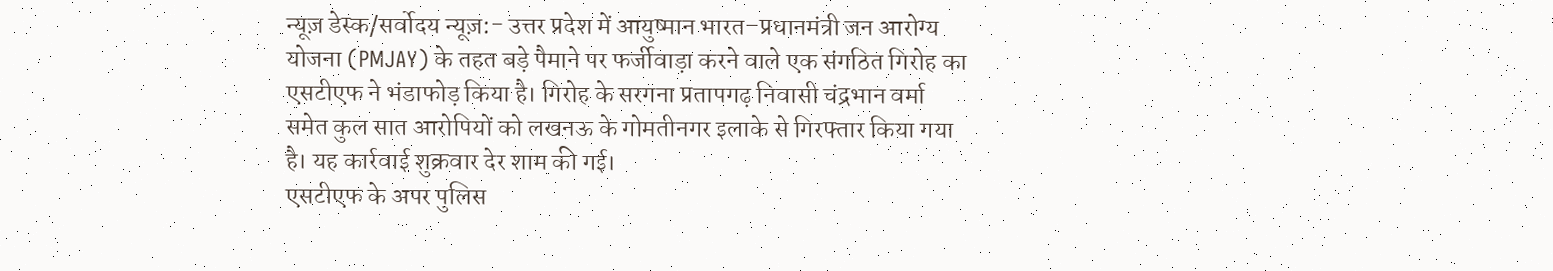न्यूज़ डेस्क/सर्वोदय न्यूज़:- उत्तर प्रदेश में आयुष्मान भारत–प्रधानमंत्री जन आरोग्य योजना (PMJAY) के तहत बड़े पैमाने पर फर्जीवाड़ा करने वाले एक संगठित गिरोह का एसटीएफ ने भंडाफोड़ किया है। गिरोह के सरगना प्रतापगढ़ निवासी चंद्रभान वर्मा समेत कुल सात आरोपियों को लखनऊ के गोमतीनगर इलाके से गिरफ्तार किया गया है। यह कार्रवाई शुक्रवार देर शाम की गई।
एसटीएफ के अपर पुलिस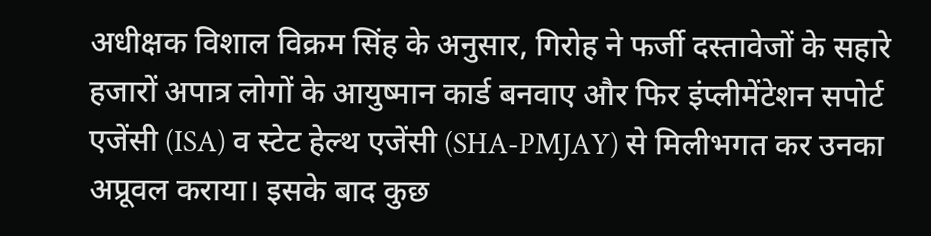अधीक्षक विशाल विक्रम सिंह के अनुसार, गिरोह ने फर्जी दस्तावेजों के सहारे हजारों अपात्र लोगों के आयुष्मान कार्ड बनवाए और फिर इंप्लीमेंटेशन सपोर्ट एजेंसी (ISA) व स्टेट हेल्थ एजेंसी (SHA-PMJAY) से मिलीभगत कर उनका अप्रूवल कराया। इसके बाद कुछ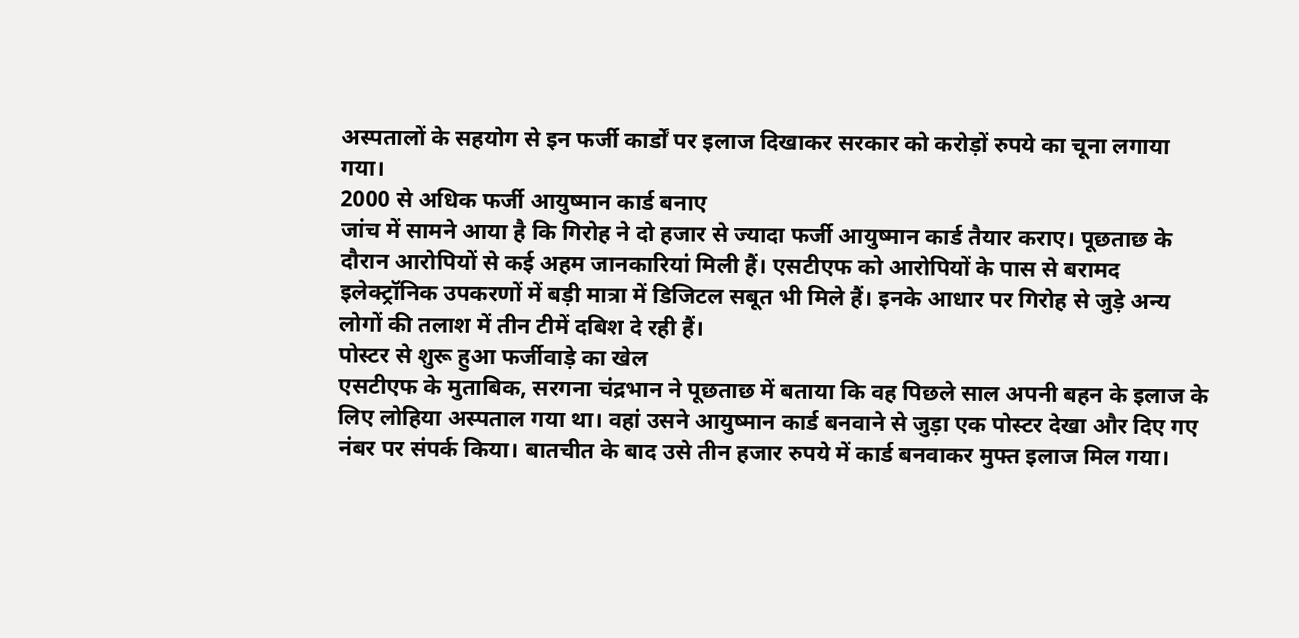अस्पतालों के सहयोग से इन फर्जी कार्डों पर इलाज दिखाकर सरकार को करोड़ों रुपये का चूना लगाया गया।
2000 से अधिक फर्जी आयुष्मान कार्ड बनाए
जांच में सामने आया है कि गिरोह ने दो हजार से ज्यादा फर्जी आयुष्मान कार्ड तैयार कराए। पूछताछ के दौरान आरोपियों से कई अहम जानकारियां मिली हैं। एसटीएफ को आरोपियों के पास से बरामद इलेक्ट्रॉनिक उपकरणों में बड़ी मात्रा में डिजिटल सबूत भी मिले हैं। इनके आधार पर गिरोह से जुड़े अन्य लोगों की तलाश में तीन टीमें दबिश दे रही हैं।
पोस्टर से शुरू हुआ फर्जीवाड़े का खेल
एसटीएफ के मुताबिक, सरगना चंद्रभान ने पूछताछ में बताया कि वह पिछले साल अपनी बहन के इलाज के लिए लोहिया अस्पताल गया था। वहां उसने आयुष्मान कार्ड बनवाने से जुड़ा एक पोस्टर देखा और दिए गए नंबर पर संपर्क किया। बातचीत के बाद उसे तीन हजार रुपये में कार्ड बनवाकर मुफ्त इलाज मिल गया।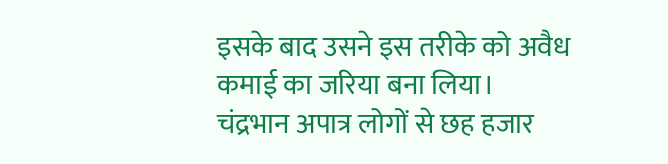इसके बाद उसने इस तरीके को अवैध कमाई का जरिया बना लिया।
चंद्रभान अपात्र लोगों से छह हजार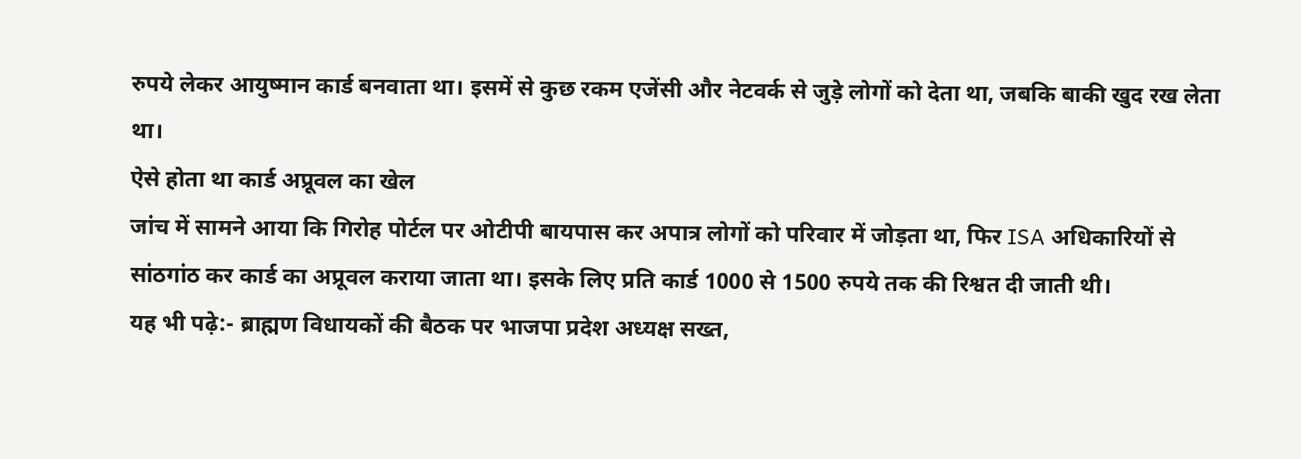रुपये लेकर आयुष्मान कार्ड बनवाता था। इसमें से कुछ रकम एजेंसी और नेटवर्क से जुड़े लोगों को देता था, जबकि बाकी खुद रख लेता था।
ऐसे होता था कार्ड अप्रूवल का खेल
जांच में सामने आया कि गिरोह पोर्टल पर ओटीपी बायपास कर अपात्र लोगों को परिवार में जोड़ता था, फिर ISA अधिकारियों से सांठगांठ कर कार्ड का अप्रूवल कराया जाता था। इसके लिए प्रति कार्ड 1000 से 1500 रुपये तक की रिश्वत दी जाती थी।
यह भी पढ़े:- ब्राह्मण विधायकों की बैठक पर भाजपा प्रदेश अध्यक्ष सख्त,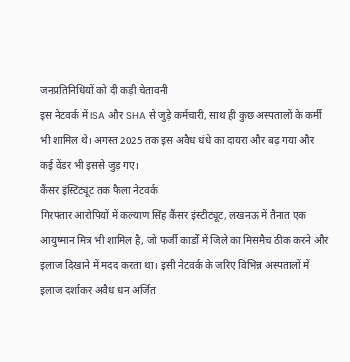जनप्रतिनिधियों को दी कड़ी चेतावनी
इस नेटवर्क में ISA और SHA से जुड़े कर्मचारी, साथ ही कुछ अस्पतालों के कर्मी भी शामिल थे। अगस्त 2025 तक इस अवैध धंधे का दायरा और बढ़ गया और कई वेंडर भी इससे जुड़ गए।
कैंसर इंस्टिट्यूट तक फैला नेटवर्क
गिरफ्तार आरोपियों में कल्याण सिंह कैंसर इंस्टीट्यूट, लखनऊ में तैनात एक आयुष्मान मित्र भी शामिल है, जो फर्जी कार्डों में जिले का मिसमैच ठीक करने और इलाज दिखाने में मदद करता था। इसी नेटवर्क के जरिए विभिन्न अस्पतालों में इलाज दर्शाकर अवैध धन अर्जित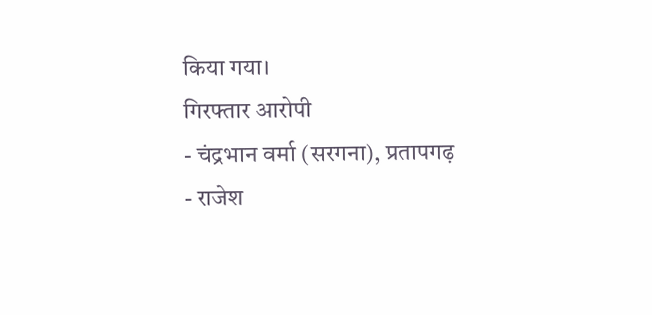किया गया।
गिरफ्तार आरोपी
- चंद्रभान वर्मा (सरगना), प्रतापगढ़
- राजेश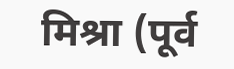मिश्रा (पूर्व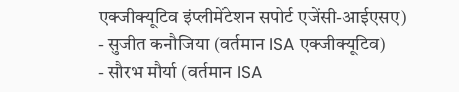एक्जीक्यूटिव इंप्लीमेंटेशन सपोर्ट एजेंसी-आईएसए)
- सुजीत कनौजिया (वर्तमान ISA एक्जीक्यूटिव)
- सौरभ मौर्या (वर्तमान ISA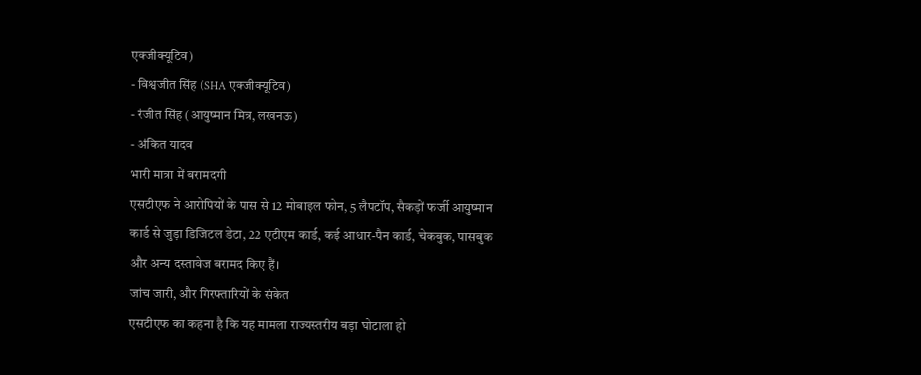एक्जीक्यूटिव)
- विश्वजीत सिंह (SHA एक्जीक्यूटिव)
- रंजीत सिंह (आयुष्मान मित्र, लखनऊ)
- अंकित यादव
भारी मात्रा में बरामदगी
एसटीएफ ने आरोपियों के पास से 12 मोबाइल फोन, 5 लैपटॉप, सैकड़ों फर्जी आयुष्मान कार्ड से जुड़ा डिजिटल डेटा, 22 एटीएम कार्ड, कई आधार-पैन कार्ड, चेकबुक, पासबुक और अन्य दस्तावेज बरामद किए हैं।
जांच जारी, और गिरफ्तारियों के संकेत
एसटीएफ का कहना है कि यह मामला राज्यस्तरीय बड़ा घोटाला हो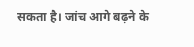सकता है। जांच आगे बढ़ने के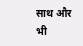साथ और भी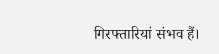गिरफ्तारियां संभव हैं।